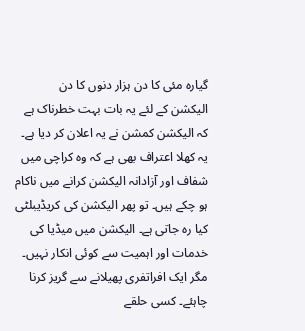گیارہ مئی کا دن ہزار دنوں کا دن
الیکشن کے لئے یہ بات بہت خطرناک ہے کہ الیکشن کمشن نے یہ اعلان کر دیا ہے۔ یہ کھلا اعتراف بھی ہے کہ وہ کراچی میں شفاف اور آزادانہ الیکشن کرانے میں ناکام ہو چکے ہیں۔ تو پھر الیکشن کی کریڈیبلٹی کیا رہ جاتی ہے۔ الیکشن میں میڈیا کی خدمات اور اہمیت سے کوئی انکار نہیں۔ مگر ایک افراتفری پھیلانے سے گریز کرنا چاہئے۔ کسی حلقے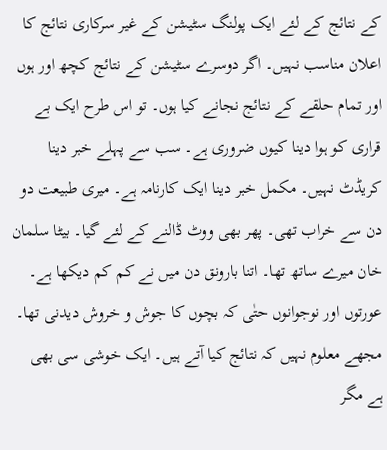کے نتائج کے لئے ایک پولنگ سٹیشن کے غیر سرکاری نتائج کا اعلان مناسب نہیں۔ اگر دوسرے سٹیشن کے نتائج کچھ اور ہوں اور تمام حلقے کے نتائج نجانے کیا ہوں۔ تو اس طرح ایک بے قراری کو ہوا دینا کیوں ضروری ہے۔ سب سے پہلے خبر دینا کریڈٹ نہیں۔ مکمل خبر دینا ایک کارنامہ ہے۔ میری طبیعت دو دن سے خراب تھی۔ پھر بھی ووٹ ڈالنے کے لئے گیا۔ بیٹا سلمان خان میرے ساتھ تھا۔ اتنا بارونق دن میں نے کم کم دیکھا ہے۔ عورتوں اور نوجوانوں حتٰی کہ بچوں کا جوش و خروش دیدنی تھا۔ مجھے معلوم نہیں کہ نتائج کیا آتے ہیں۔ ایک خوشی سی بھی ہے مگر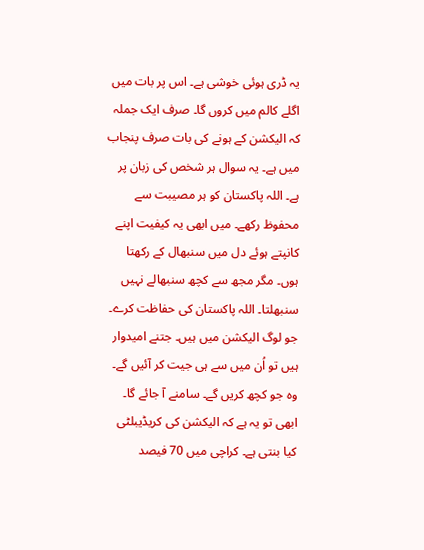یہ ڈری ہوئی خوشی ہے۔ اس پر بات میں اگلے کالم میں کروں گا۔ صرف ایک جملہ کہ الیکشن کے ہونے کی بات صرف پنجاب میں ہے۔ یہ سوال ہر شخص کی زبان پر ہے۔ اللہ پاکستان کو ہر مصیبت سے محفوظ رکھے۔ میں ابھی یہ کیفیت اپنے کانپتے ہوئے دل میں سنبھال کے رکھتا ہوں۔ مگر مجھ سے کچھ سنبھالے نہیں سنبھلتا۔ اللہ پاکستان کی حفاظت کرے۔ جو لوگ الیکشن میں ہیں۔ جتنے امیدوار ہیں تو اُن میں سے ہی جیت کر آئیں گے۔ وہ جو کچھ کریں گے۔ سامنے آ جائے گا۔ ابھی تو یہ ہے کہ الیکشن کی کریڈیبلٹی کیا بنتی ہے۔ کراچی میں 70 فیصد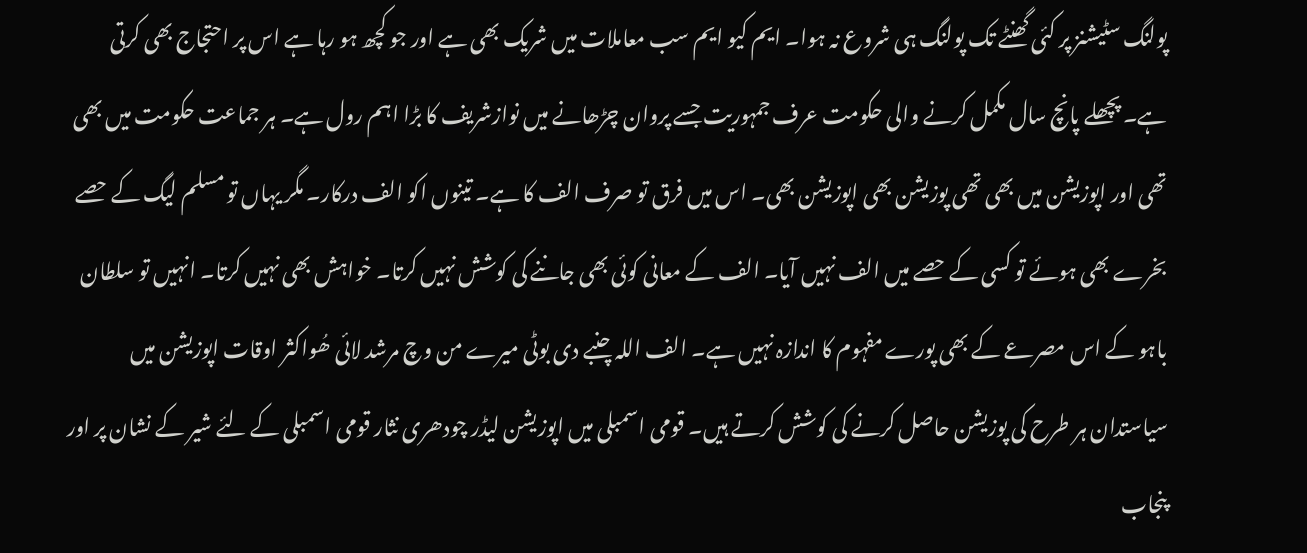پولنگ سٹیشنز پر کئی گھنٹے تک پولنگ ہی شروع نہ ہوا۔ ایم کیو ایم سب معاملات میں شریک بھی ہے اور جو کچھ ہو رہا ہے اس پر احتجاج بھی کرتی ہے۔ پچھلے پانچ سال مکمل کرنے والی حکومت عرف جمہوریت جسے پروان چڑھانے میں نوازشریف کا بڑا اہم رول ہے۔ ہر جماعت حکومت میں بھی تھی اور اپوزیشن میں بھی تھی پوزیشن بھی اپوزیشن بھی۔ اس میں فرق تو صرف الف کا ہے۔ تینوں اکو الف درکار۔ مگر یہاں تو مسلم لیگ کے حصے بخرے بھی ہوئے تو کسی کے حصے میں الف نہیں آیا۔ الف کے معانی کوئی بھی جاننے کی کوشش نہیں کرتا۔ خواہش بھی نہیں کرتا۔ انہیں تو سلطان باہو کے اس مصرعے کے بھی پورے مفہوم کا اندازہ نہیں ہے۔ الف اللہ چنبے دی بوٹی میرے من وچ مرشد لائی ھُواکثر اوقات اپوزیشن میں سیاستدان ہر طرح کی پوزیشن حاصل کرنے کی کوشش کرتے ہیں۔ قومی اسمبلی میں اپوزیشن لیڈر چودھری نثار قومی اسمبلی کے لئے شیر کے نشان پر اور پنجاب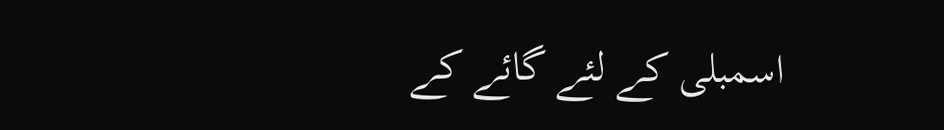اسمبلی کے لئے گائے کے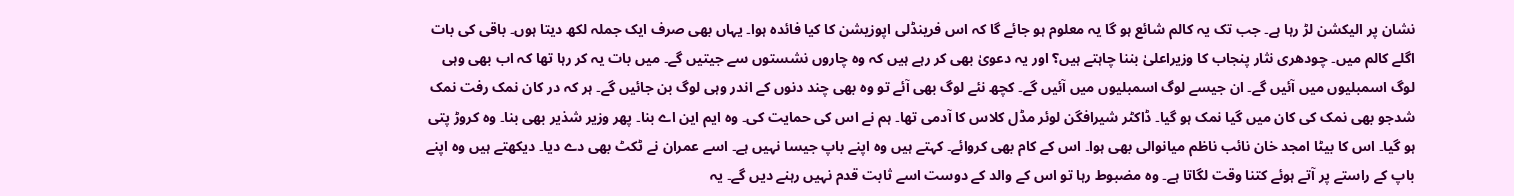نشان پر الیکشن لڑ رہا ہے۔ جب تک یہ کالم شائع ہو گا یہ معلوم ہو جائے گا کہ اس فرینڈلی اپوزیشن کا کیا فائدہ ہوا۔ یہاں بھی صرف ایک جملہ لکھ دیتا ہوں۔ باقی کی بات اگلے کالم میں۔ چودھری نثار پنجاب کا وزیراعلیٰ بننا چاہتے ہیں؟ اور یہ دعویٰ بھی کر رہے ہیں کہ وہ چاروں نشستوں سے جیتیں گے۔ میں بات یہ کر رہا تھا کہ اب بھی وہی لوگ اسمبلیوں میں آئیں گے۔ ان جیسے لوگ اسمبلیوں میں آئیں گے۔ کچھ نئے لوگ بھی آئے تو وہ بھی چند دنوں کے اندر وہی لوگ بن جائیں گے۔ ہر کہ در کان نمک رفت نمک شدجو بھی نمک کی کان میں گیا نمک ہو گیا۔ ڈاکٹر شیرافگن لوئر مڈل کلاس کا آدمی تھا۔ ہم نے اس کی حمایت کی۔ وہ ایم این اے بنا۔ پھر وزیر شذیر بھی بنا۔ وہ کروڑ پتی ہو گیا۔ اس کا بیٹا امجد خان نائب ناظم میانوالی بھی ہوا۔ اس کے کام بھی کروائے۔ کہتے ہیں وہ اپنے باپ جیسا نہیں ہے۔ اسے عمران نے ٹکٹ بھی دے دیا۔ دیکھتے ہیں وہ اپنے باپ کے راستے پر آتے ہوئے کتنا وقت لگاتا ہے۔ وہ مضبوط رہا تو اس کے والد کے دوست اسے ثابت قدم نہیں رہنے دیں گے۔ یہ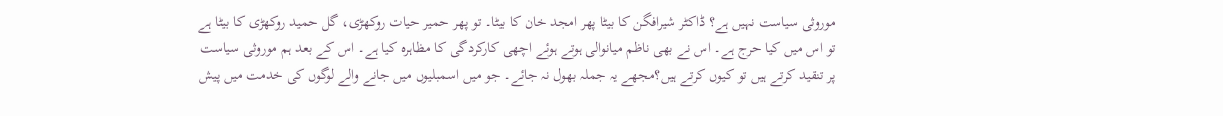موروثی سیاست نہیں ہے؟ ڈاکٹر شیرافگن کا بیٹا پھر امجد خان کا بیٹا۔ تو پھر حمیر حیات روکھڑی، گل حمید روکھڑی کا بیٹا ہے تو اس میں کیا حرج ہے۔ اس نے بھی ناظم میانوالی ہوتے ہوئے اچھی کارکردگی کا مظاہرہ کیا ہے۔ اس کے بعد ہم موروثی سیاست پر تنقید کرتے ہیں تو کیوں کرتے ہیں؟مجھے یہ جملہ بھول نہ جائے۔ جو میں اسمبلیوں میں جانے والے لوگوں کی خدمت میں پیش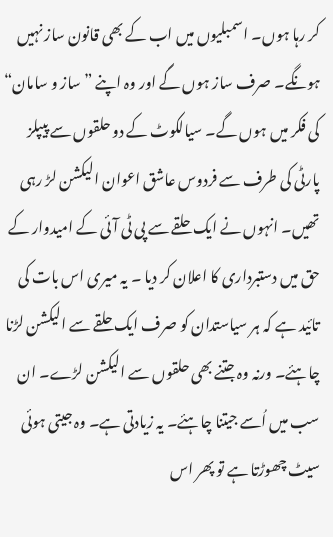کر رہا ہوں۔ اسمبلیوں میں اب کے بھی قانون ساز نہیں ہونگے۔ صرف ساز ہوں گے اور وہ اپنے ”ساز و سامان“ کی فکر میں ہوں گے۔ سیالکوٹ کے دو حلقوں سے پیپلز پارٹی کی طرف سے فردوس عاشق اعوان الیکشن لڑ رہی تھیں۔ انہوں نے ایک حلقے سے پی ٹی آئی کے امیدوار کے حق میں دستبرداری کا اعلان کر دیا ۔ یہ میری اس بات کی تائید ہے کہ ہر سیاستدان کو صرف ایک حلقے سے الیکشن لڑنا چاہئے۔ ورنہ وہ جتنے بھی حلقوں سے الیکشن لڑے۔ ان سب میں اُسے جیتنا چاہئے۔ یہ زیادتی ہے۔ وہ جیتی ہوئی سیٹ چھوڑتا ہے تو پھر اس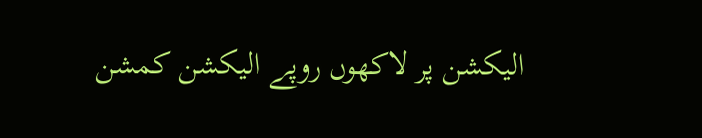الیکشن پر لاکھوں روپے الیکشن کمشن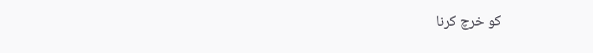کو خرچ کرنا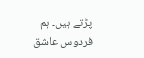پڑتے ہیں۔ ہم فردوس عاشق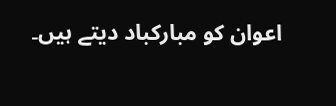اعوان کو مبارکباد دیتے ہیں۔